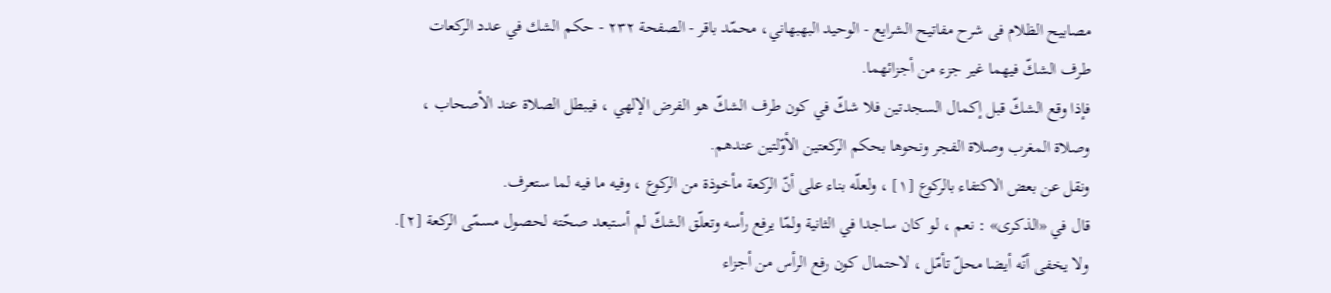مصابيح الظلام فی شرح مفاتیح الشرایع - الوحيد البهبهاني، محمّد باقر - الصفحة ٢٣٢ - حكم الشك في عدد الركعات
طرف الشكّ فيهما غير جزء من أجزائهما.
فإذا وقع الشكّ قبل إكمال السجدتين فلا شكّ في كون طرف الشكّ هو الفرض الإلهي ، فيبطل الصلاة عند الأصحاب ، وصلاة المغرب وصلاة الفجر ونحوها بحكم الركعتين الأوّلتين عندهم.
ونقل عن بعض الاكتفاء بالركوع [١] ، ولعلّه بناء على أنّ الركعة مأخوذة من الركوع ، وفيه ما فيه لما ستعرف.
قال في «الذكرى» : نعم ، لو كان ساجدا في الثانية ولمّا يرفع رأسه وتعلّق الشكّ لم أستبعد صحّته لحصول مسمّى الركعة [٢].
ولا يخفى أنّه أيضا محلّ تأمّل ، لاحتمال كون رفع الرأس من أجزاء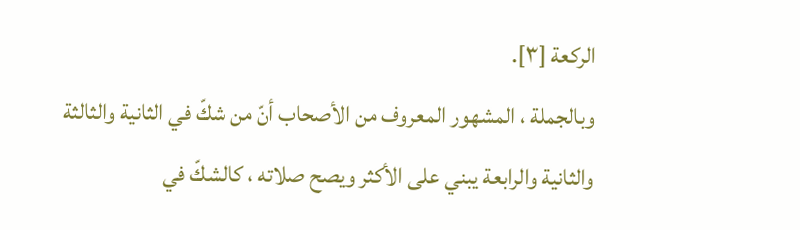الركعة [٣].
وبالجملة ، المشهور المعروف من الأصحاب أنّ من شكّ في الثانية والثالثة والثانية والرابعة يبني على الأكثر ويصح صلاته ، كالشكّ في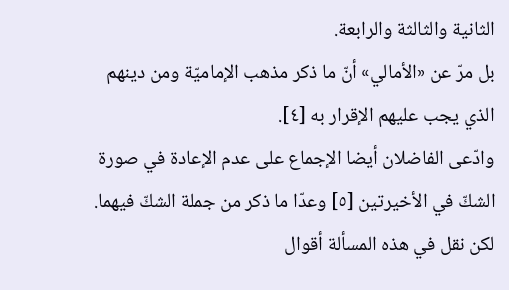الثانية والثالثة والرابعة.
بل مرّ عن «الأمالي» أنّ ما ذكر مذهب الإماميّة ومن دينهم الذي يجب عليهم الإقرار به [٤].
وادّعى الفاضلان أيضا الإجماع على عدم الإعادة في صورة الشكّ في الأخيرتين [٥] وعدّا ما ذكر من جملة الشكّ فيهما.
لكن نقل في هذه المسألة أقوال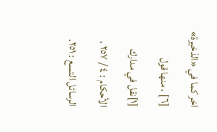اخر كما في «الذخيرة» [٦] ، منها قول
[١]نقل في مدارك الأحكام : ٤ / ٢٥٧ ، الرسائل التسع : ٢٥١.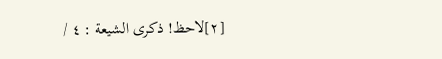[٢]لاحظ! ذكرى الشيعة : ٤ /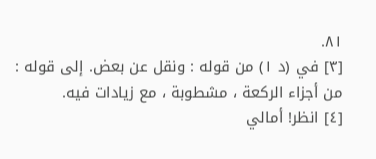٨١.
[٣] في (د ١) من قوله : ونقل عن بعض. إلى قوله : من أجزاء الركعة ، مشطوبة ، مع زيادات فيه.
[٤] انظر! أمالي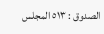الصدوق : ٥١٣ المجلس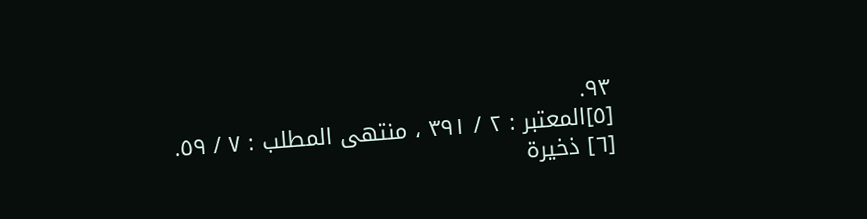٩٣.
[٥]المعتبر : ٢ / ٣٩١ ، منتهى المطلب : ٧ / ٥٩.
[٦] ذخيرة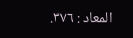المعاد : ٣٧٦.